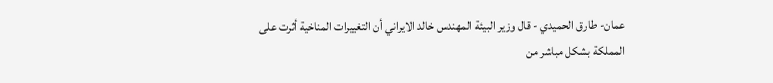عمان- طارق الحميدي - قال وزير البيئة المهندس خالد الايراني أن التغييرات المناخية أثرت على المملكة بشكل مباشر من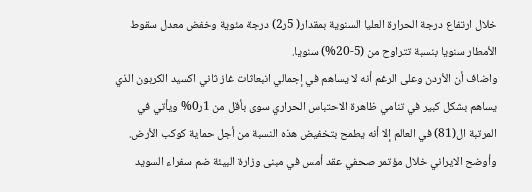خلال ارتفاع درجة الحرارة العليا السنوية بمقدار( 5ر2) درجة مئوية وخفض معدل سقوط الأمطار سنويا بنسبة تتراوح من (5-20%) سنويا.
واضاف أن الأردن وعلى الرغم أنه لا يساهم في إجمالي انبعاثات غاز ثاني اكسيد الكربون الذي يساهم بشكل كبير في تنامي ظاهرة الاحتباس الحراري سوى بأقل من 1ر0% ويأتي في المرتبة ال(81) في العالم إلا أنه يطمح بتخفيض هذه النسبة من أجل حماية كوكب الأرض.
وأوضح الايراني خلال مؤتمر صحفي عقد أمس في مبنى وزارة البيئة ضم سفراء السويد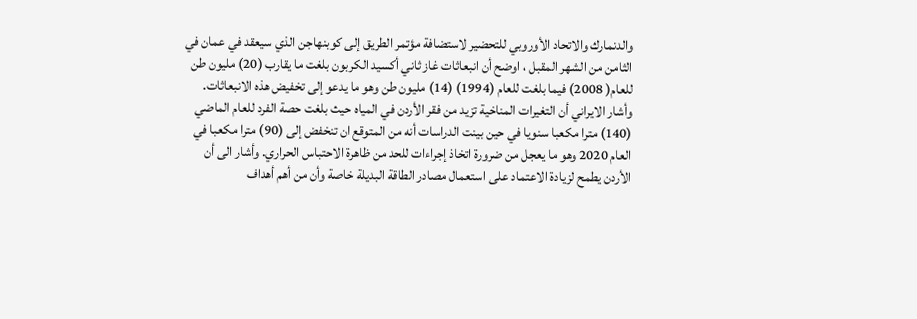والدنمارك والاتحاد الأوروبي للتحضير لاستضافة مؤتمر الطريق إلى كوبنهاجن الذي سيعقد في عمان في الثامن من الشهر المقبل ، اوضح أن انبعاثات غاز ثاني أكسيد الكربون بلغت ما يقارب (20) مليون طن للعام( 2008) فيما بلغت للعام (1994) (14) مليون طن وهو ما يدعو إلى تخفيض هذه الانبعاثات.
وأشار الايراني أن التغيرات المناخية تزيد من فقر الأردن في المياه حيث بلغت حصة الفرد للعام الماضي (140) مترا مكعبا سنويا في حين بينت الدراسات أنه من المتوقع ان تنخفض إلى (90) مترا مكعبا في العام 2020 وهو ما يعجل من ضرورة اتخاذ إجراءات للحد من ظاهرة الاحتباس الحراري. وأشار الى أن الأردن يطمح لزيادة الاعتماد على استعمال مصادر الطاقة البديلة خاصة وأن من أهم أهداف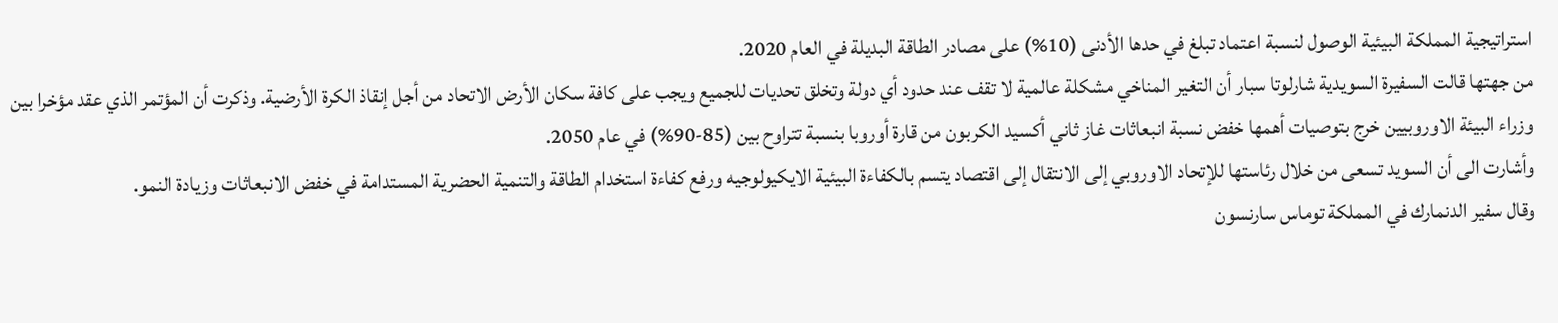استراتيجية المملكة البيئية الوصول لنسبة اعتماد تبلغ في حدها الأدنى (10%) على مصادر الطاقة البديلة في العام 2020.
من جهتها قالت السفيرة السويدية شارلوتا سبار أن التغير المناخي مشكلة عالمية لا تقف عند حدود أي دولة وتخلق تحديات للجميع ويجب على كافة سكان الأرض الاتحاد من أجل إنقاذ الكرة الأرضية. وذكرت أن المؤتمر الذي عقد مؤخرا بين وزراء البيئة الاوروبيين خرج بتوصيات أهمها خفض نسبة انبعاثات غاز ثاني أكسيد الكربون من قارة أوروبا بنسبة تتراوح بين (85-90%) في عام 2050.
وأشارت الى أن السويد تسعى من خلال رئاستها للإتحاد الاوروبي إلى الانتقال إلى اقتصاد يتسم بالكفاءة البيئية الايكيولوجيه ورفع كفاءة استخدام الطاقة والتنمية الحضرية المستدامة في خفض الانبعاثات وزيادة النمو.
وقال سفير الدنمارك في المملكة توماس سارنسون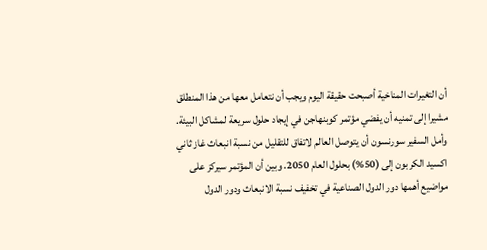أن التغيرات المناخية أصبحت حقيقة اليوم ويجب أن نتعامل معها من هذا المنطلق مشيرا إلى تمنيه أن يفضي مؤتمر كوبنهاجن في إيجاد حلول سريعة لمشاكل البيئة.
وأمل السفير سورنسون أن يتوصل العالم لاتفاق للتقليل من نسبة انبعاث غاز ثاني اكسيد الكربون إلى (50%) بحلول العام 2050. وبين أن المؤتمر سيركز على مواضيع أهمها دور الدول الصناعية في تخفيف نسبة الانبعاث ودور الدول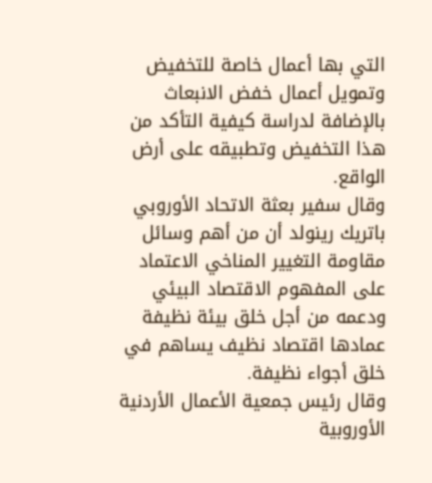التي بها أعمال خاصة للتخفيض وتمويل أعمال خفض الانبعاث بالإضافة لدراسة كيفية التأكد من هذا التخفيض وتطبيقه على أرض الواقع.
وقال سفير بعثة الاتحاد الأوروبي باتريك رينولد أن من أهم وسائل مقاومة التغيير المناخي الاعتماد على المفهوم الاقتصاد البيئي ودعمه من أجل خلق بيئة نظيفة عمادها اقتصاد نظيف يساهم في خلق أجواء نظيفة.
وقال رئيس جمعية الأعمال الأردنية الأوروبية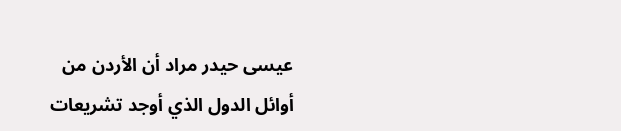عيسى حيدر مراد أن الأردن من أوائل الدول الذي أوجد تشريعات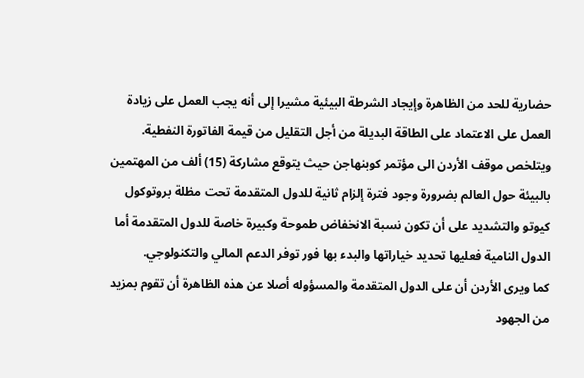حضارية للحد من الظاهرة وإيجاد الشرطة البيئية مشيرا إلى أنه يجب العمل على زيادة العمل على الاعتماد على الطاقة البديلة من أجل التقليل من قيمة الفاتورة النفطية.
ويتلخص موقف الأردن الى مؤتمر كوبنهاجن حيث يتوقع مشاركة (15) ألف من المهتمين بالبيئة حول العالم بضرورة وجود فترة إلزام ثانية للدول المتقدمة تحت مظلة بروتوكول كيوتو والتشديد على أن تكون نسبة الانخفاض طموحة وكبيرة خاصة للدول المتقدمة أما الدول النامية فعليها تحديد خياراتها والبدء بها فور توفر الدعم المالي والتكنولوجي.
كما ويرى الأردن أن على الدول المتقدمة والمسؤوله أصلا عن هذه الظاهرة أن تقوم بمزيد من الجهود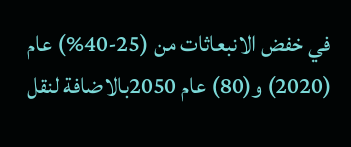في خفض الانبعاثات من (25-40%) عام (2020) و(80) عام 2050بالاضافة لنقل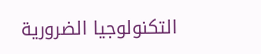التكنولوجيا الضرورية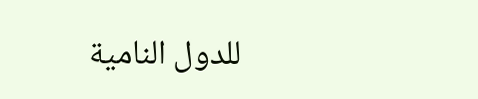للدول النامية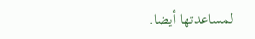لمساعدتها أيضا.